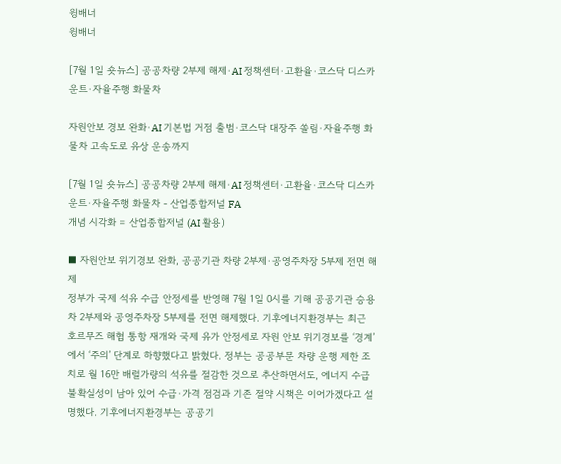윙배너
윙배너

[7월 1일 숏뉴스] 공공차량 2부제 해제·AI 정책센터·고환율·코스닥 디스카운트·자율주행 화물차

자원안보 경보 완화·AI 기본법 거점 출범·코스닥 대장주 쏠림·자율주행 화물차 고속도로 유상 운송까지

[7월 1일 숏뉴스] 공공차량 2부제 해제·AI 정책센터·고환율·코스닥 디스카운트·자율주행 화물차 - 산업종합저널 FA
개념 시각화 = 산업종합저널 (AI 활용)

■ 자원안보 위기경보 완화, 공공기관 차량 2부제·공영주차장 5부제 전면 해제
정부가 국제 석유 수급 안정세를 반영해 7월 1일 0시를 기해 공공기관 승용차 2부제와 공영주차장 5부제를 전면 해제했다. 기후에너지환경부는 최근 호르무즈 해협 통항 재개와 국제 유가 안정세로 자원 안보 위기경보를 ‘경계’에서 ‘주의’ 단계로 하향했다고 밝혔다. 정부는 공공부문 차량 운행 제한 조치로 월 16만 배럴가량의 석유를 절감한 것으로 추산하면서도, 에너지 수급 불확실성이 남아 있어 수급·가격 점검과 기존 절약 시책은 이어가겠다고 설명했다. 기후에너지환경부는 공공기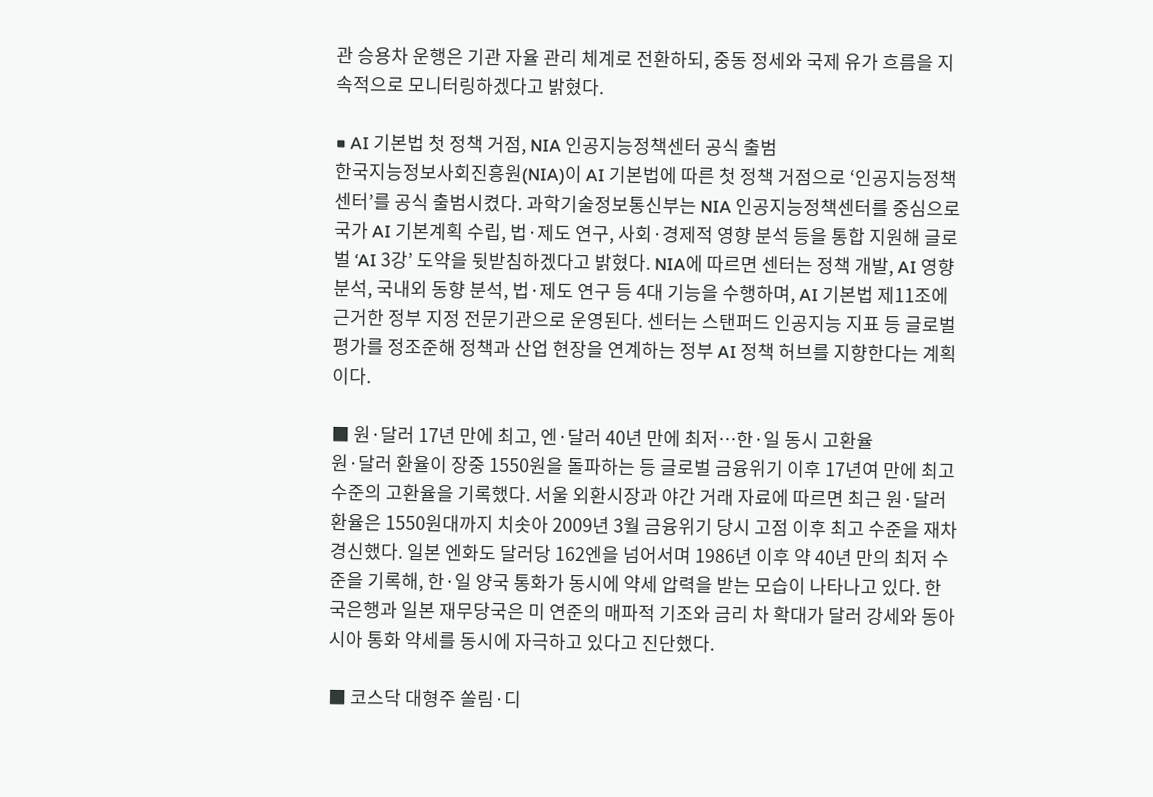관 승용차 운행은 기관 자율 관리 체계로 전환하되, 중동 정세와 국제 유가 흐름을 지속적으로 모니터링하겠다고 밝혔다.

■ AI 기본법 첫 정책 거점, NIA 인공지능정책센터 공식 출범
한국지능정보사회진흥원(NIA)이 AI 기본법에 따른 첫 정책 거점으로 ‘인공지능정책센터’를 공식 출범시켰다. 과학기술정보통신부는 NIA 인공지능정책센터를 중심으로 국가 AI 기본계획 수립, 법·제도 연구, 사회·경제적 영향 분석 등을 통합 지원해 글로벌 ‘AI 3강’ 도약을 뒷받침하겠다고 밝혔다. NIA에 따르면 센터는 정책 개발, AI 영향 분석, 국내외 동향 분석, 법·제도 연구 등 4대 기능을 수행하며, AI 기본법 제11조에 근거한 정부 지정 전문기관으로 운영된다. 센터는 스탠퍼드 인공지능 지표 등 글로벌 평가를 정조준해 정책과 산업 현장을 연계하는 정부 AI 정책 허브를 지향한다는 계획이다.

■ 원·달러 17년 만에 최고, 엔·달러 40년 만에 최저…한·일 동시 고환율
원·달러 환율이 장중 1550원을 돌파하는 등 글로벌 금융위기 이후 17년여 만에 최고 수준의 고환율을 기록했다. 서울 외환시장과 야간 거래 자료에 따르면 최근 원·달러 환율은 1550원대까지 치솟아 2009년 3월 금융위기 당시 고점 이후 최고 수준을 재차 경신했다. 일본 엔화도 달러당 162엔을 넘어서며 1986년 이후 약 40년 만의 최저 수준을 기록해, 한·일 양국 통화가 동시에 약세 압력을 받는 모습이 나타나고 있다. 한국은행과 일본 재무당국은 미 연준의 매파적 기조와 금리 차 확대가 달러 강세와 동아시아 통화 약세를 동시에 자극하고 있다고 진단했다.

■ 코스닥 대형주 쏠림·디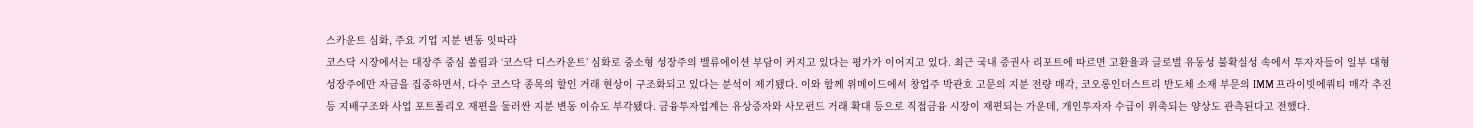스카운트 심화, 주요 기업 지분 변동 잇따라
코스닥 시장에서는 대장주 중심 쏠림과 ‘코스닥 디스카운트’ 심화로 중소형 성장주의 밸류에이션 부담이 커지고 있다는 평가가 이어지고 있다. 최근 국내 증권사 리포트에 따르면 고환율과 글로벌 유동성 불확실성 속에서 투자자들이 일부 대형 성장주에만 자금을 집중하면서, 다수 코스닥 종목의 할인 거래 현상이 구조화되고 있다는 분석이 제기됐다. 이와 함께 위메이드에서 창업주 박관호 고문의 지분 전량 매각, 코오롱인더스트리 반도체 소재 부문의 IMM 프라이빗에쿼티 매각 추진 등 지배구조와 사업 포트폴리오 재편을 둘러싼 지분 변동 이슈도 부각됐다. 금융투자업계는 유상증자와 사모펀드 거래 확대 등으로 직접금융 시장이 재편되는 가운데, 개인투자자 수급이 위축되는 양상도 관측된다고 전했다.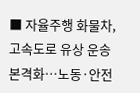■ 자율주행 화물차, 고속도로 유상 운송 본격화…노동·안전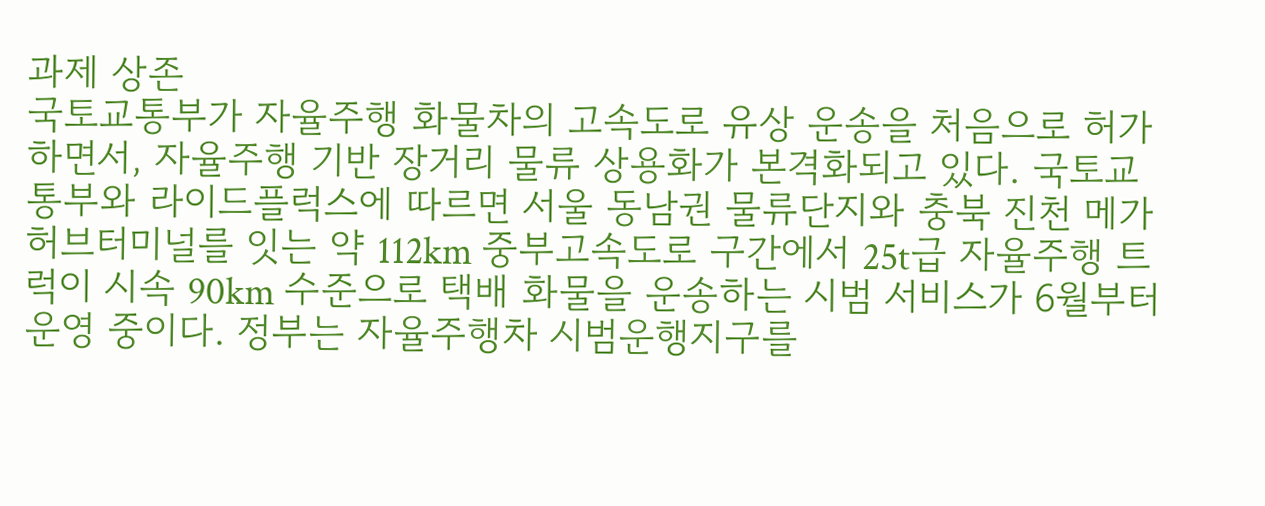과제 상존
국토교통부가 자율주행 화물차의 고속도로 유상 운송을 처음으로 허가하면서, 자율주행 기반 장거리 물류 상용화가 본격화되고 있다. 국토교통부와 라이드플럭스에 따르면 서울 동남권 물류단지와 충북 진천 메가허브터미널를 잇는 약 112km 중부고속도로 구간에서 25t급 자율주행 트럭이 시속 90km 수준으로 택배 화물을 운송하는 시범 서비스가 6월부터 운영 중이다. 정부는 자율주행차 시범운행지구를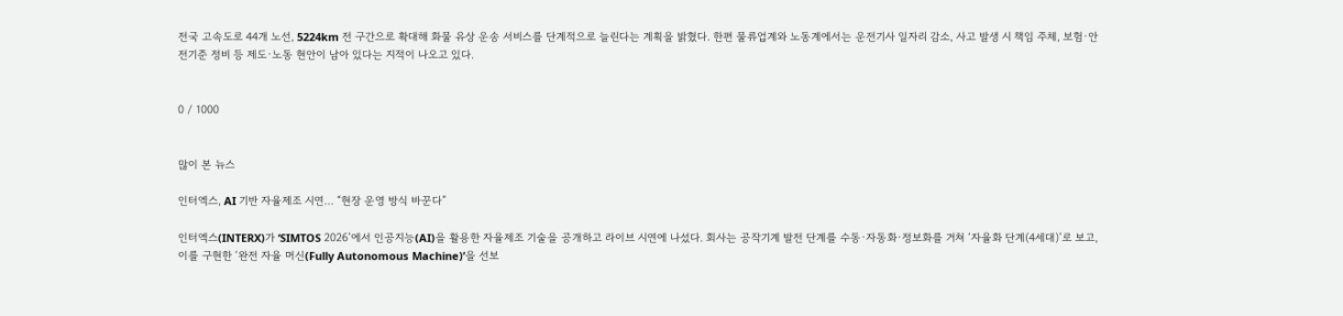전국 고속도로 44개 노선, 5224km 전 구간으로 확대해 화물 유상 운송 서비스를 단계적으로 늘린다는 계획을 밝혔다. 한편 물류업계와 노동계에서는 운전기사 일자리 감소, 사고 발생 시 책임 주체, 보험·안전기준 정비 등 제도·노동 현안이 남아 있다는 지적이 나오고 있다.


0 / 1000


많이 본 뉴스

인터엑스, AI 기반 자율제조 시연… “현장 운영 방식 바꾼다”

인터엑스(INTERX)가 ‘SIMTOS 2026’에서 인공지능(AI)을 활용한 자율제조 기술을 공개하고 라이브 시연에 나섰다. 회사는 공작기계 발전 단계를 수동·자동화·정보화를 거쳐 ‘자율화 단계(4세대)’로 보고, 이를 구현한 ‘완전 자율 머신(Fully Autonomous Machine)’을 선보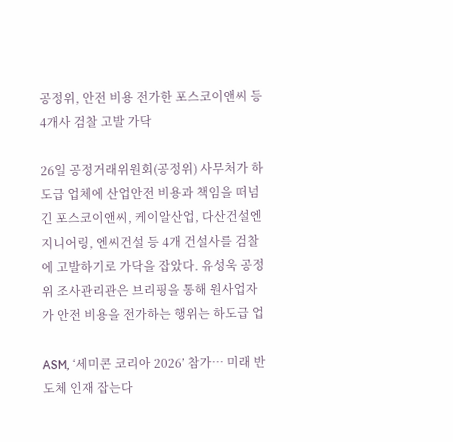공정위, 안전 비용 전가한 포스코이앤씨 등 4개사 검찰 고발 가닥

26일 공정거래위원회(공정위) 사무처가 하도급 업체에 산업안전 비용과 책임을 떠넘긴 포스코이앤씨, 케이알산업, 다산건설엔지니어링, 엔씨건설 등 4개 건설사를 검찰에 고발하기로 가닥을 잡았다. 유성욱 공정위 조사관리관은 브리핑을 통해 원사업자가 안전 비용을 전가하는 행위는 하도급 업

ASM, ‘세미콘 코리아 2026’ 참가… 미래 반도체 인재 잡는다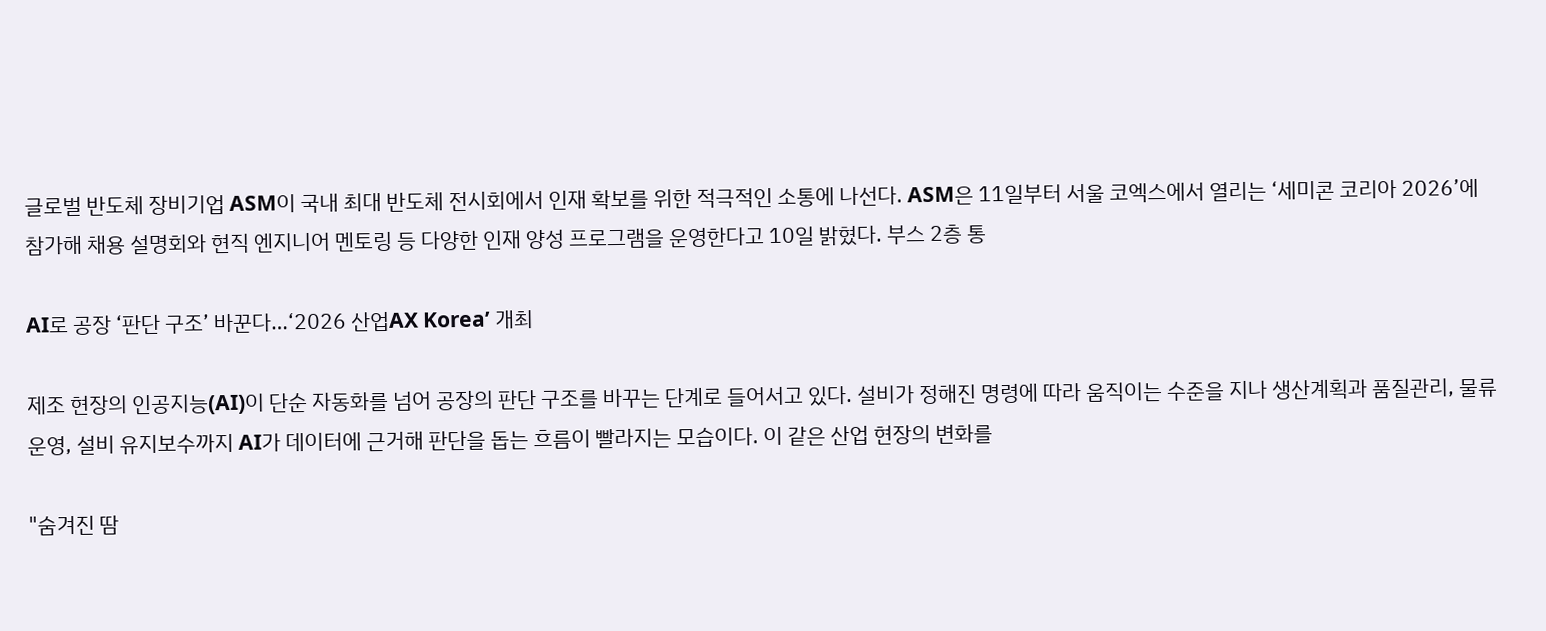글로벌 반도체 장비기업 ASM이 국내 최대 반도체 전시회에서 인재 확보를 위한 적극적인 소통에 나선다. ASM은 11일부터 서울 코엑스에서 열리는 ‘세미콘 코리아 2026’에 참가해 채용 설명회와 현직 엔지니어 멘토링 등 다양한 인재 양성 프로그램을 운영한다고 10일 밝혔다. 부스 2층 통

AI로 공장 ‘판단 구조’ 바꾼다…‘2026 산업AX Korea’ 개최

제조 현장의 인공지능(AI)이 단순 자동화를 넘어 공장의 판단 구조를 바꾸는 단계로 들어서고 있다. 설비가 정해진 명령에 따라 움직이는 수준을 지나 생산계획과 품질관리, 물류 운영, 설비 유지보수까지 AI가 데이터에 근거해 판단을 돕는 흐름이 빨라지는 모습이다. 이 같은 산업 현장의 변화를

"숨겨진 땀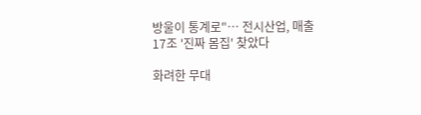방울이 통계로"… 전시산업, 매출 17조 '진짜 몸집' 찾았다

화려한 무대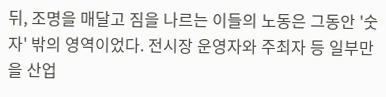뒤, 조명을 매달고 짐을 나르는 이들의 노동은 그동안 '숫자' 밖의 영역이었다. 전시장 운영자와 주최자 등 일부만을 산업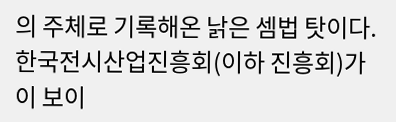의 주체로 기록해온 낡은 셈법 탓이다. 한국전시산업진흥회(이하 진흥회)가 이 보이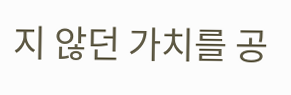지 않던 가치를 공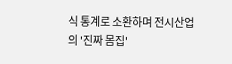식 통계로 소환하며 전시산업의 '진짜 몸집'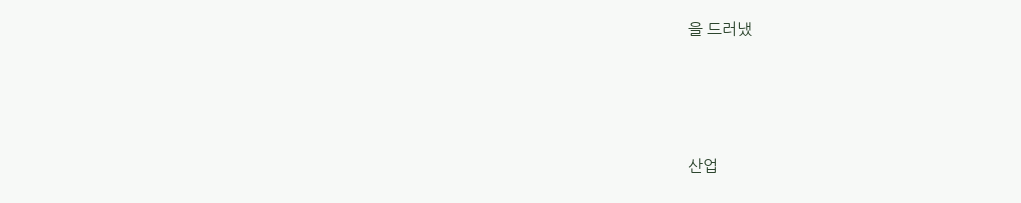을 드러냈




산업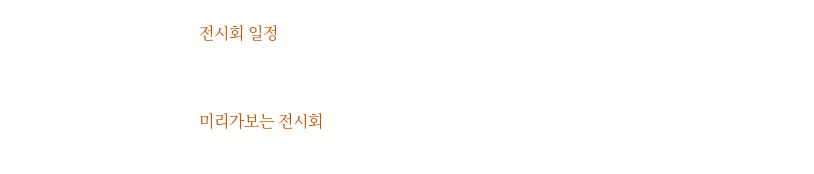전시회 일정


미리가보는 전시회